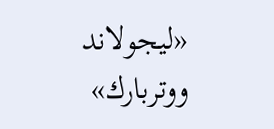«ليجولاند ووتربارك»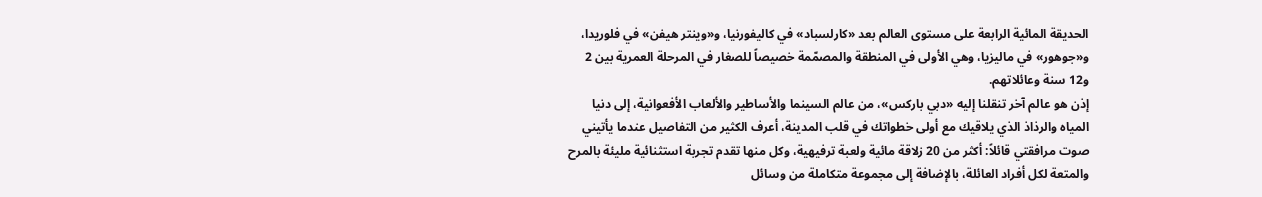الحديقة المائية الرابعة على مستوى العالم بعد «كارلسباد» في كاليفورنيا، و«وينتر هيفن» في فلوريدا، و«جوهور» في ماليزيا، وهي الأولى في المنطقة والمصمّمة خصيصاً للصغار في المرحلة العمرية بين 2 و12 سنة وعائلاتهم.
إذن هو عالم آخر تنقلنا إليه «دبي باركس»، من عالم السينما والأساطير والألعاب الأفعوانية، إلى دنيا المياه والرذاذ الذي يلاقيك مع أولى خطواتك في قلب المدينة، أعرف الكثير من التفاصيل عندما يأتيني صوت مرافقتي قائلاً: أكثر من 20 زلاقة مائية ولعبة ترفيهية، وكل منها تقدم تجربة استثنائية مليئة بالمرح والمتعة لكل أفراد العائلة، بالإضافة إلى مجموعة متكاملة من وسائل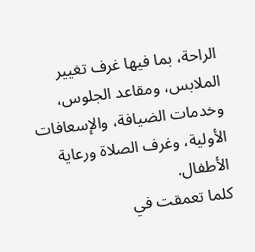الراحة، بما فيها غرف تغيير الملابس، ومقاعد الجلوس، وخدمات الضيافة، والإسعافات الأولية، وغرف الصلاة ورعاية الأطفال.
كلما تعمقت في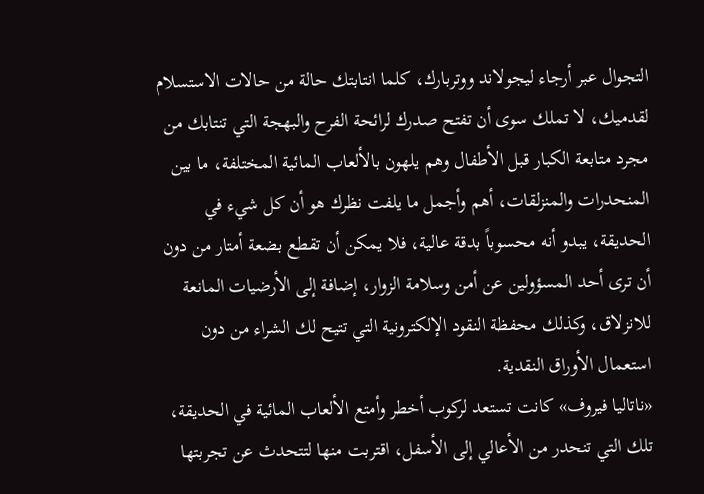التجوال عبر أرجاء ليجولاند ووتربارك، كلما انتابتك حالة من حالات الاستسلام لقدميك، لا تملك سوى أن تفتح صدرك لرائحة الفرح والبهجة التي تنتابك من مجرد متابعة الكبار قبل الأطفال وهم يلهون بالألعاب المائية المختلفة، ما بين المنحدرات والمنزلقات، أهم وأجمل ما يلفت نظرك هو أن كل شيء في الحديقة، يبدو أنه محسوباً بدقة عالية، فلا يمكن أن تقطع بضعة أمتار من دون أن ترى أحد المسؤولين عن أمن وسلامة الزوار، إضافة إلى الأرضيات المانعة للانزلاق، وكذلك محفظة النقود الإلكترونية التي تتيح لك الشراء من دون استعمال الأوراق النقدية.
«ناتاليا فيروف» كانت تستعد لركوب أخطر وأمتع الألعاب المائية في الحديقة، تلك التي تنحدر من الأعالي إلى الأسفل، اقتربت منها لتتحدث عن تجربتها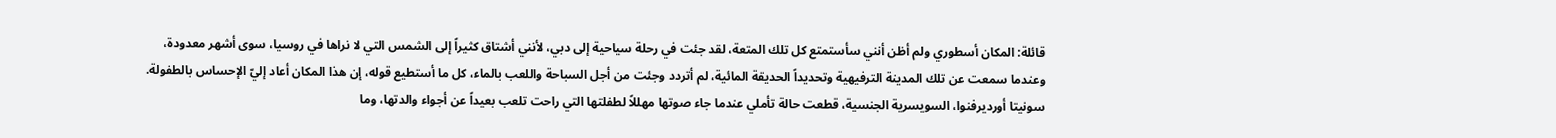قائلة: المكان أسطوري ولم أظن أنني سأستمتع كل تلك المتعة، لقد جئت في رحلة سياحية إلى دبي، لأنني أشتاق كثيراً إلى الشمس التي لا نراها في روسيا، سوى أشهر معدودة، وعندما سمعت عن تلك المدينة الترفيهية وتحديداً الحديقة المائية، لم أتردد وجئت من أجل السباحة واللعب بالماء، كل ما أستطيع قوله، إن هذا المكان أعاد إليّ الإحساس بالطفولة.
سونيتا أورديرفنوا، السويسرية الجنسية، قطعت حالة تأملي عندما جاء صوتها مهللاً لطفلتها التي راحت تلعب بعيداً عن أجواء والدتها، وما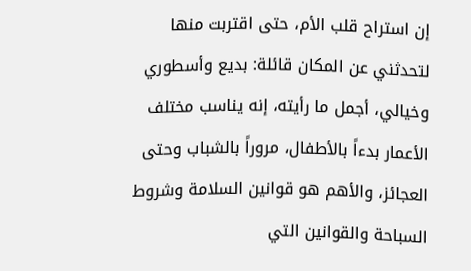إن استراح قلب الأم، حتى اقتربت منها لتحدثني عن المكان قائلة: بديع وأسطوري وخيالي، أجمل ما رأيته، إنه يناسب مختلف الأعمار بدءاً بالأطفال، مروراً بالشباب وحتى العجائز، والأهم هو قوانين السلامة وشروط السباحة والقوانين التي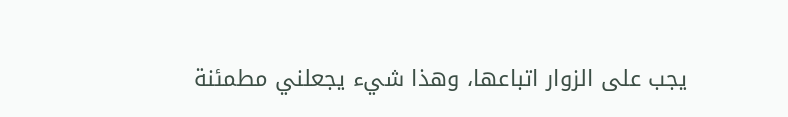يجب على الزوار اتباعها، وهذا شيء يجعلني مطمئنة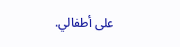على أطفالي.